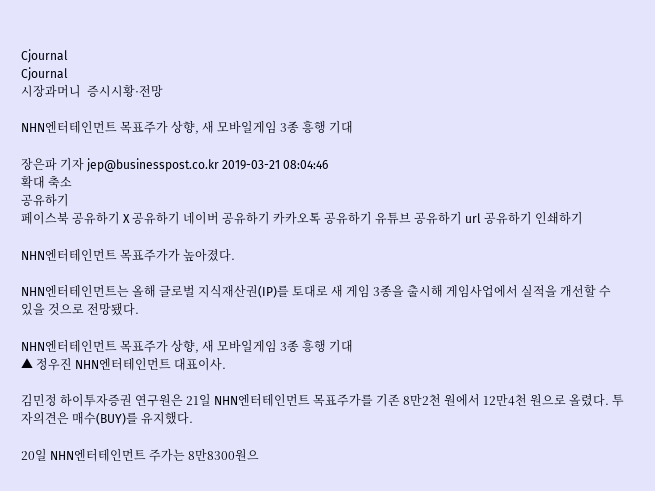Cjournal
Cjournal
시장과머니  증시시황·전망

NHN엔터테인먼트 목표주가 상향, 새 모바일게임 3종 흥행 기대

장은파 기자 jep@businesspost.co.kr 2019-03-21 08:04:46
확대 축소
공유하기
페이스북 공유하기 X 공유하기 네이버 공유하기 카카오톡 공유하기 유튜브 공유하기 url 공유하기 인쇄하기

NHN엔터테인먼트 목표주가가 높아졌다.

NHN엔터테인먼트는 올해 글로벌 지식재산권(IP)를 토대로 새 게임 3종을 출시해 게임사업에서 실적을 개선할 수 있을 것으로 전망됐다.

NHN엔터테인먼트 목표주가 상향, 새 모바일게임 3종 흥행 기대
▲ 정우진 NHN엔터테인먼트 대표이사.

김민정 하이투자증권 연구원은 21일 NHN엔터테인먼트 목표주가를 기존 8만2천 원에서 12만4천 원으로 올렸다. 투자의견은 매수(BUY)를 유지했다.

20일 NHN엔터테인먼트 주가는 8만8300원으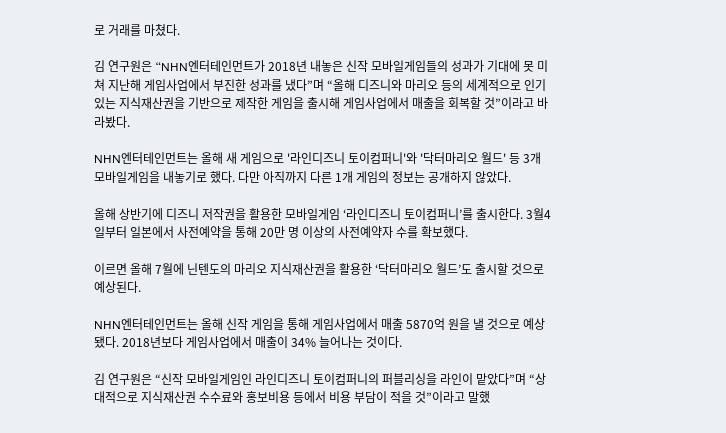로 거래를 마쳤다.

김 연구원은 “NHN엔터테인먼트가 2018년 내놓은 신작 모바일게임들의 성과가 기대에 못 미쳐 지난해 게임사업에서 부진한 성과를 냈다”며 “올해 디즈니와 마리오 등의 세계적으로 인기 있는 지식재산권을 기반으로 제작한 게임을 출시해 게임사업에서 매출을 회복할 것”이라고 바라봤다.

NHN엔터테인먼트는 올해 새 게임으로 '라인디즈니 토이컴퍼니'와 '닥터마리오 월드' 등 3개 모바일게임을 내놓기로 했다. 다만 아직까지 다른 1개 게임의 정보는 공개하지 않았다.

올해 상반기에 디즈니 저작권을 활용한 모바일게임 ‘라인디즈니 토이컴퍼니’를 출시한다. 3월4일부터 일본에서 사전예약을 통해 20만 명 이상의 사전예약자 수를 확보했다.

이르면 올해 7월에 닌텐도의 마리오 지식재산권을 활용한 ‘닥터마리오 월드’도 출시할 것으로 예상된다.

NHN엔터테인먼트는 올해 신작 게임을 통해 게임사업에서 매출 5870억 원을 낼 것으로 예상됐다. 2018년보다 게임사업에서 매출이 34% 늘어나는 것이다.

김 연구원은 “신작 모바일게임인 라인디즈니 토이컴퍼니의 퍼블리싱을 라인이 맡았다”며 “상대적으로 지식재산권 수수료와 홍보비용 등에서 비용 부담이 적을 것”이라고 말했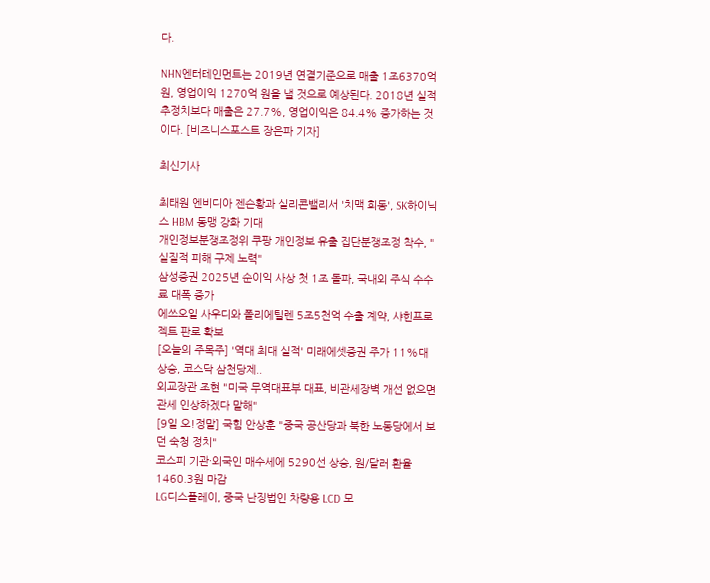다.

NHN엔터테인먼트는 2019년 연결기준으로 매출 1조6370억 원, 영업이익 1270억 원을 낼 것으로 예상된다. 2018년 실적 추정치보다 매출은 27.7%, 영업이익은 84.4% 증가하는 것이다. [비즈니스포스트 장은파 기자]

최신기사

최태원 엔비디아 젠슨황과 실리콘밸리서 '치맥 회동', SK하이닉스 HBM 동맹 강화 기대
개인정보분쟁조정위 쿠팡 개인정보 유출 집단분쟁조정 착수, "실질적 피해 구제 노력"
삼성증권 2025년 순이익 사상 첫 1조 돌파, 국내외 주식 수수료 대폭 증가
에쓰오일 사우디와 폴리에틸렌 5조5천억 수출 계약, 샤힌프로젝트 판로 확보
[오늘의 주목주] '역대 최대 실적' 미래에셋증권 주가 11%대 상승, 코스닥 삼천당제..
외교장관 조현 "미국 무역대표부 대표, 비관세장벽 개선 없으면 관세 인상하겠다 말해"
[9일 오!정말] 국힘 안상훈 "중국 공산당과 북한 노동당에서 보던 숙청 정치"
코스피 기관·외국인 매수세에 5290선 상승, 원/달러 환율 1460.3원 마감
LG디스플레이, 중국 난징법인 차량용 LCD 모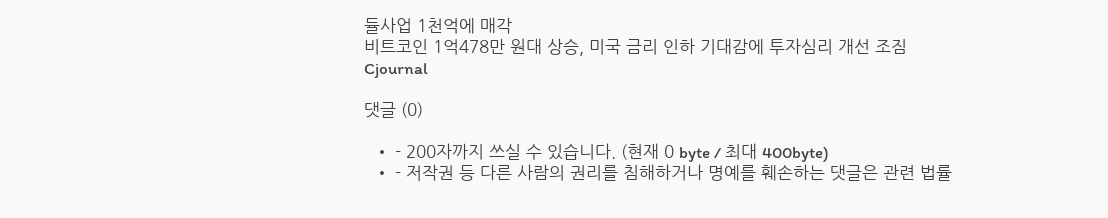듈사업 1천억에 매각
비트코인 1억478만 원대 상승, 미국 금리 인하 기대감에 투자심리 개선 조짐
Cjournal

댓글 (0)

  • - 200자까지 쓰실 수 있습니다. (현재 0 byte / 최대 400byte)
  • - 저작권 등 다른 사람의 권리를 침해하거나 명예를 훼손하는 댓글은 관련 법률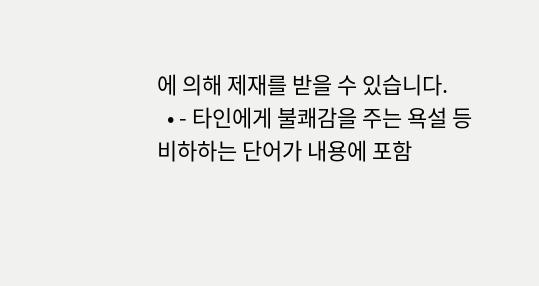에 의해 제재를 받을 수 있습니다.
  • - 타인에게 불쾌감을 주는 욕설 등 비하하는 단어가 내용에 포함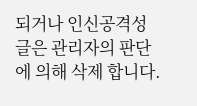되거나 인신공격성 글은 관리자의 판단에 의해 삭제 합니다.